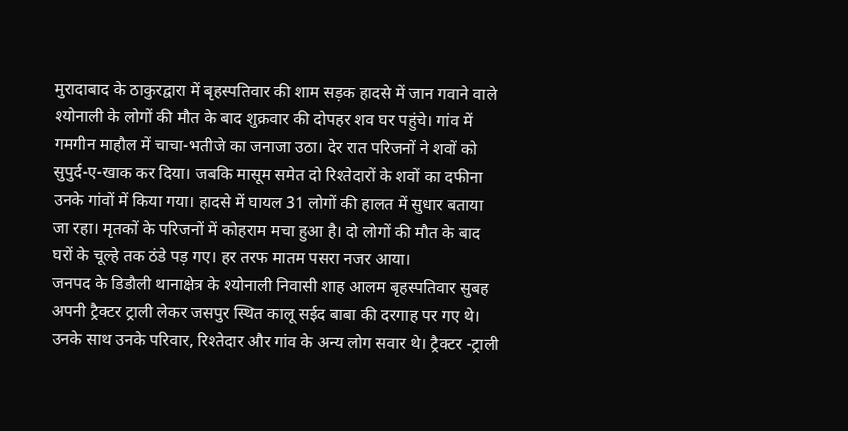मुरादाबाद के ठाकुरद्वारा में बृहस्पतिवार की शाम सड़क हादसे में जान गवाने वाले श्योनाली के लोगों की मौत के बाद शुक्रवार की दोपहर शव घर पहुंचे। गांव में गमगीन माहौल में चाचा-भतीजे का जनाजा उठा। देर रात परिजनों ने शवों को सुपुर्द-ए-खाक कर दिया। जबकि मासूम समेत दो रिश्तेदारों के शवों का दफीना उनके गांवों में किया गया। हादसे में घायल 31 लोगों की हालत में सुधार बताया जा रहा। मृतकों के परिजनों में कोहराम मचा हुआ है। दो लोगों की मौत के बाद घरों के चूल्हे तक ठंडे पड़ गए। हर तरफ मातम पसरा नजर आया।
जनपद के डिडौली थानाक्षेत्र के श्योनाली निवासी शाह आलम बृहस्पतिवार सुबह अपनी ट्रैक्टर ट्राली लेकर जसपुर स्थित कालू सईद बाबा की दरगाह पर गए थे। उनके साथ उनके परिवार, रिश्तेदार और गांव के अन्य लोग सवार थे। ट्रैक्टर -ट्राली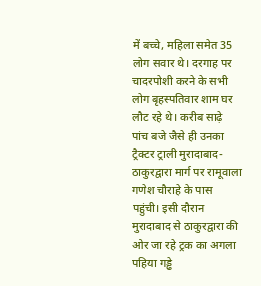में बच्चे, महिला समेत 35 लोग सवार थे। दरगाह पर चादरपोशी करने के सभी लोग बृहस्पतिवार शाम घर लौट रहे थे। करीब साढ़े पांच बजे जैसे ही उनका ट्रैक्टर ट्राली मुरादाबाद-ठाकुरद्वारा मार्ग पर रामूवाला गणेश चौराहे के पास पहुंची। इसी दौरान मुरादाबाद से ठाकुरद्वारा की ओर जा रहे ट्रक का अगला पहिया गड्ढे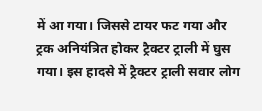में आ गया। जिससे टायर फट गया और ट्रक अनियंत्रित होकर ट्रैक्टर ट्राली में घुस गया। इस हादसे में ट्रैक्टर ट्राली सवार लोग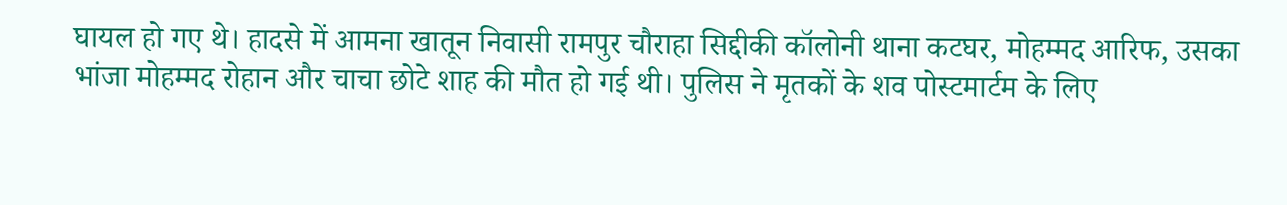घायल हो गए थे। हादसे में आमना खातून निवासी रामपुर चौराहा सिद्दीकी कॉलोनी थाना कटघर, मोहम्मद आरिफ, उसका भांजा मोहम्मद रोहान और चाचा छोटे शाह की मौत हो गई थी। पुलिस ने मृतकों के शव पोस्टमार्टम के लिए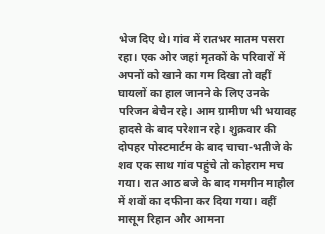भेज दिए थे। गांव में रातभर मातम पसरा रहा। एक ओर जहां मृतकों के परिवारों में अपनों को खाने का गम दिखा तो वहीं घायलों का हाल जानने के लिए उनके परिजन बेचैन रहे। आम ग्रामीण भी भयावह हादसे के बाद परेशान रहे। शुक्रवार की दोपहर पोस्टमार्टम के बाद चाचा-भतीजे के शव एक साथ गांव पहुंचे तो कोहराम मच गया। रात आठ बजे के बाद गमगीन माहौल में शवों का दफीना कर दिया गया। वहीं मासूम रिहान और आमना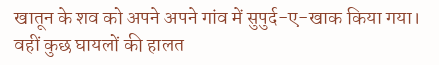खातून के शव को अपने अपने गांव में सुपुर्द-ए-खाक किया गया। वहीं कुछ घायलों की हालत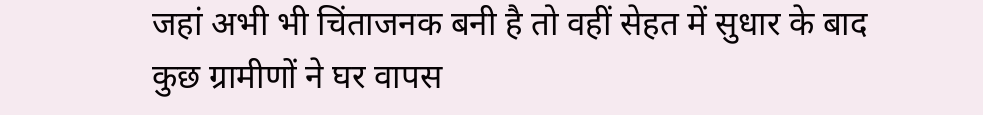जहां अभी भी चिंताजनक बनी है तो वहीं सेहत में सुधार के बाद कुछ ग्रामीणों ने घर वापस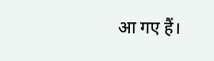आ गए हैं।